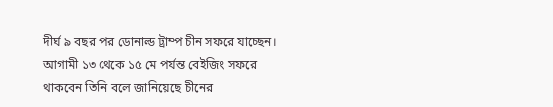দীর্ঘ ৯ বছর পর ডোনাল্ড ট্রাম্প চীন সফরে যাচ্ছেন। আগামী ১৩ থেকে ১৫ মে পর্যন্ত বেইজিং সফরে থাকবেন তিনি বলে জানিয়েছে চীনের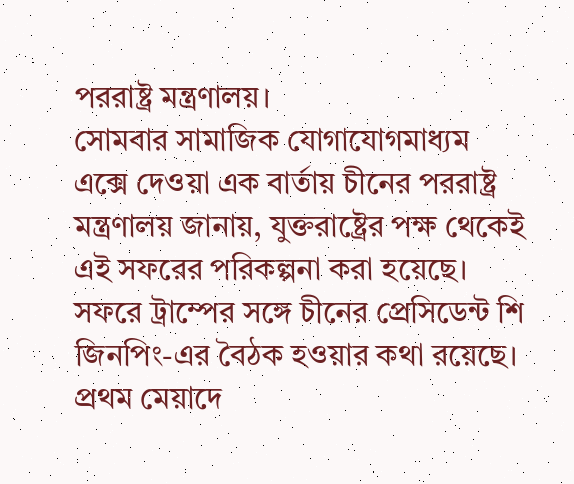পররাষ্ট্র মন্ত্রণালয়।
সোমবার সামাজিক যোগাযোগমাধ্যম এক্সে দেওয়া এক বার্তায় চীনের পররাষ্ট্র মন্ত্রণালয় জানায়, যুক্তরাষ্ট্রের পক্ষ থেকেই এই সফরের পরিকল্পনা করা হয়েছে। সফরে ট্রাম্পের সঙ্গে চীনের প্রেসিডেন্ট শি জিনপিং-এর বৈঠক হওয়ার কথা রয়েছে।
প্রথম মেয়াদে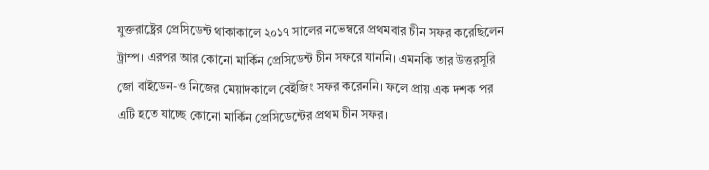যুক্তরাষ্ট্রের প্রেসিডেন্ট থাকাকালে ২০১৭ সালের নভেম্বরে প্রথমবার চীন সফর করেছিলেন ট্রাম্প। এরপর আর কোনো মার্কিন প্রেসিডেন্ট চীন সফরে যাননি। এমনকি তার উত্তরসূরি জো বাইডেন-ও নিজের মেয়াদকালে বেইজিং সফর করেননি। ফলে প্রায় এক দশক পর এটি হতে যাচ্ছে কোনো মার্কিন প্রেসিডেন্টের প্রথম চীন সফর।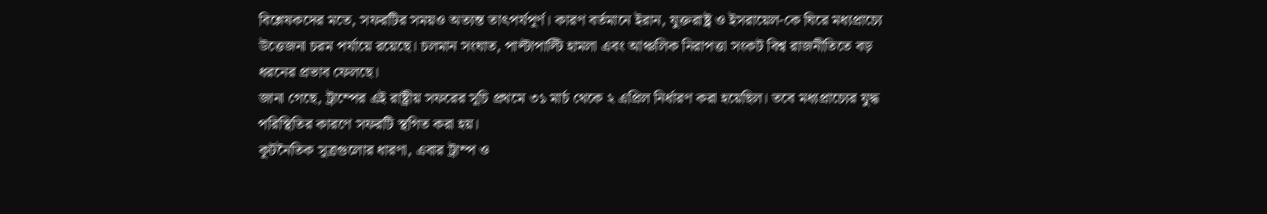বিশ্লেষকদের মতে, সফরটির সময়ও অত্যন্ত তাৎপর্যপূর্ণ। কারণ বর্তমানে ইরান, যুক্তরাষ্ট্র ও ইসরায়েল-কে ঘিরে মধ্যপ্রাচ্যে উত্তেজনা চরম পর্যায়ে রয়েছে। চলমান সংঘাত, পাল্টাপাল্টি হামলা এবং আঞ্চলিক নিরাপত্তা সংকট বিশ্ব রাজনীতিতে বড় ধরনের প্রভাব ফেলছে।
জানা গেছে, ট্রাম্পের এই রাষ্ট্রীয় সফরের সূচি প্রথমে ৩১ মার্চ থেকে ২ এপ্রিল নির্ধারণ করা হয়েছিল। তবে মধ্যপ্রাচ্যের যুদ্ধ পরিস্থিতির কারণে সফরটি স্থগিত করা হয়।
কূটনৈতিক সূত্রগুলোর ধারণা, এবার ট্রাম্প ও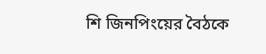শি জিনপিংয়ের বৈঠকে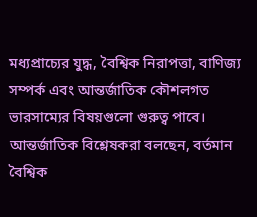মধ্যপ্রাচ্যের যুদ্ধ, বৈশ্বিক নিরাপত্তা, বাণিজ্য সম্পর্ক এবং আন্তর্জাতিক কৌশলগত ভারসাম্যের বিষয়গুলো গুরুত্ব পাবে।
আন্তর্জাতিক বিশ্লেষকরা বলছেন, বর্তমান বৈশ্বিক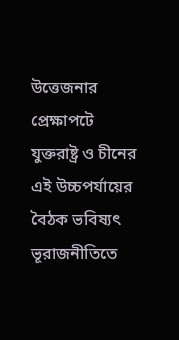উত্তেজনার প্রেক্ষাপটে যুক্তরাষ্ট্র ও চীনের এই উচ্চপর্যায়ের বৈঠক ভবিষ্যৎ ভূরাজনীতিতে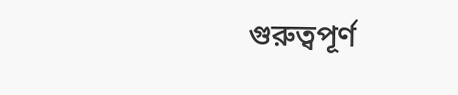গুরুত্বপূর্ণ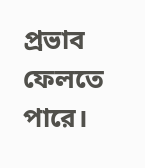প্রভাব ফেলতে পারে।